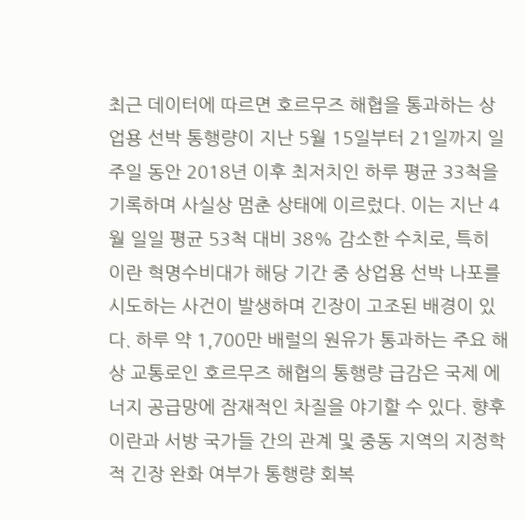최근 데이터에 따르면 호르무즈 해협을 통과하는 상업용 선박 통행량이 지난 5월 15일부터 21일까지 일주일 동안 2018년 이후 최저치인 하루 평균 33척을 기록하며 사실상 멈춘 상태에 이르렀다. 이는 지난 4월 일일 평균 53척 대비 38% 감소한 수치로, 특히 이란 혁명수비대가 해당 기간 중 상업용 선박 나포를 시도하는 사건이 발생하며 긴장이 고조된 배경이 있다. 하루 약 1,700만 배럴의 원유가 통과하는 주요 해상 교통로인 호르무즈 해협의 통행량 급감은 국제 에너지 공급망에 잠재적인 차질을 야기할 수 있다. 향후 이란과 서방 국가들 간의 관계 및 중동 지역의 지정학적 긴장 완화 여부가 통행량 회복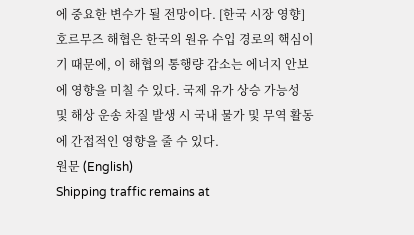에 중요한 변수가 될 전망이다. [한국 시장 영향] 호르무즈 해협은 한국의 원유 수입 경로의 핵심이기 때문에, 이 해협의 통행량 감소는 에너지 안보에 영향을 미칠 수 있다. 국제 유가 상승 가능성 및 해상 운송 차질 발생 시 국내 물가 및 무역 활동에 간접적인 영향을 줄 수 있다.
원문 (English)
Shipping traffic remains at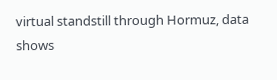virtual standstill through Hormuz, data shows